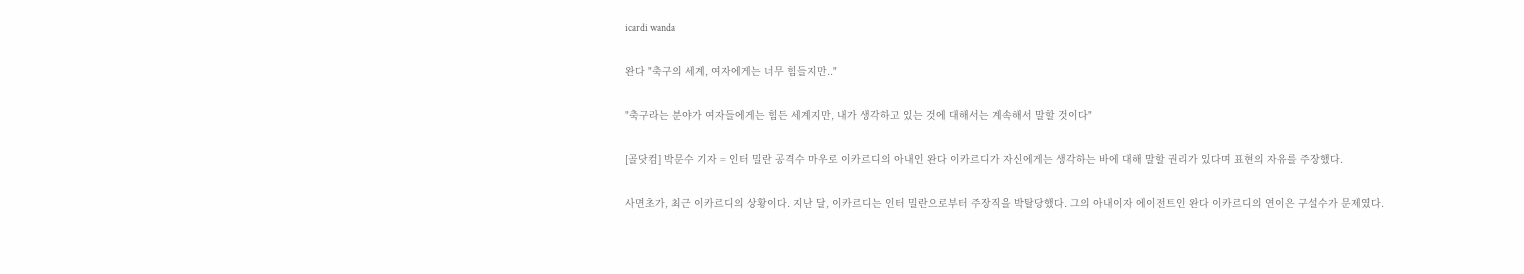icardi wanda

완다 "축구의 세계, 여자에게는 너무 힘들지만.."

"축구라는 분야가 여자들에게는 힘든 세계지만, 내가 생각하고 있는 것에 대해서는 계속해서 말할 것이다"

[골닷컴] 박문수 기자 = 인터 밀란 공격수 마우로 이카르디의 아내인 완다 이카르디가 자신에게는 생각하는 바에 대해 말할 권리가 있다며 표현의 자유를 주장했다.

사면초가, 최근 이카르디의 상황이다. 지난 달, 이카르디는 인터 밀란으로부터 주장직을 박탈당했다. 그의 아내이자 에이전트인 완다 이카르디의 연이은 구설수가 문제였다.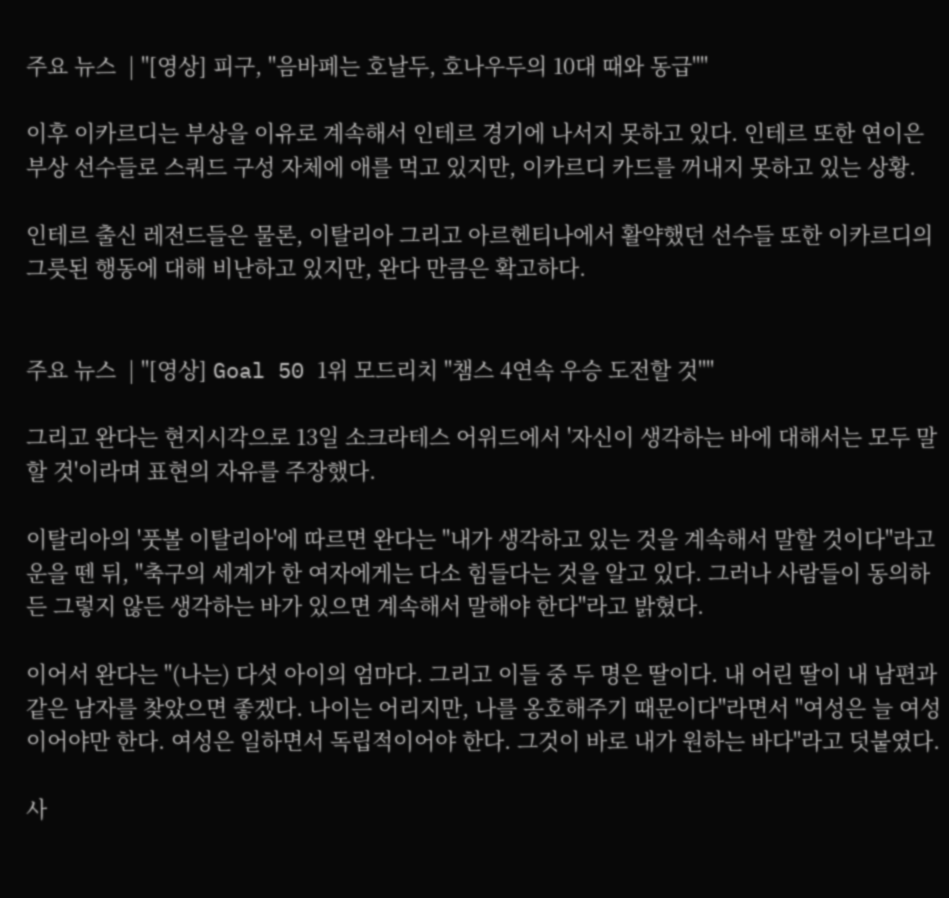주요 뉴스  | "[영상] 피구, "음바페는 호날두, 호나우두의 10대 때와 동급""

이후 이카르디는 부상을 이유로 계속해서 인테르 경기에 나서지 못하고 있다. 인테르 또한 연이은 부상 선수들로 스쿼드 구성 자체에 애를 먹고 있지만, 이카르디 카드를 꺼내지 못하고 있는 상황.

인테르 출신 레전드들은 물론, 이탈리아 그리고 아르헨티나에서 활약했던 선수들 또한 이카르디의 그릇된 행동에 대해 비난하고 있지만, 완다 만큼은 확고하다.


주요 뉴스  | "[영상] Goal 50 1위 모드리치 "챔스 4연속 우승 도전할 것""

그리고 완다는 현지시각으로 13일 소크라테스 어위드에서 '자신이 생각하는 바에 대해서는 모두 말할 것'이라며 표현의 자유를 주장했다.

이탈리아의 '풋볼 이탈리아'에 따르면 완다는 "내가 생각하고 있는 것을 계속해서 말할 것이다"라고 운을 뗀 뒤, "축구의 세계가 한 여자에게는 다소 힘들다는 것을 알고 있다. 그러나 사람들이 동의하든 그렇지 않든 생각하는 바가 있으면 계속해서 말해야 한다"라고 밝혔다.

이어서 완다는 "(나는) 다섯 아이의 엄마다. 그리고 이들 중 두 명은 딸이다. 내 어린 딸이 내 남편과 같은 남자를 찾았으면 좋겠다. 나이는 어리지만, 나를 옹호해주기 때문이다"라면서 "여성은 늘 여성이어야만 한다. 여성은 일하면서 독립적이어야 한다. 그것이 바로 내가 원하는 바다"라고 덧붙였다.

사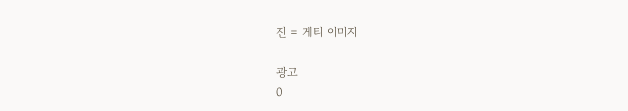진 = 게티 이미지

광고
0